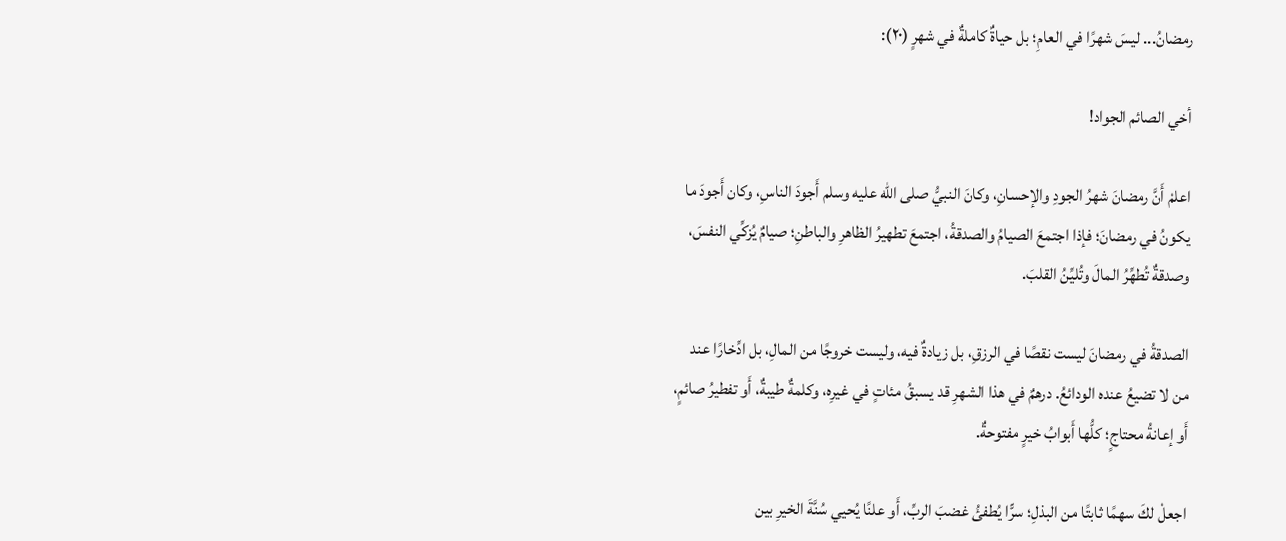رمضانُ... ليسَ شهرًا في العامِ؛ بل حياةٌ كاملةٌ في شهرٍ (٢٠):

أخي الصائم الجواد!

اعلمْ أَنَّ رمضانَ شهرُ الجودِ والإحسانِ، وكانَ النبيُّ صلى الله عليه وسلم أَجودَ الناسِ، وكان أَجودَ ما يكونُ في رمضانَ؛ فإذا اجتمعَ الصيامُ والصدقةُ، اجتمعَ تطهيرُ الظاهرِ والباطنِ؛ صيامٌ يُزكِّي النفسَ، وصدقةٌ تُطهِّرُ المالَ وتُليِّنُ القلبَ.

الصدقةُ في رمضانَ ليست نقصًا في الرزقِ، بل زيادةٌ فيه، وليست خروجًا من المالِ، بل ادِّخارًا عند من لا تضيعُ عنده الودائعُ. درهمٌ في هذا الشهرِ قد يسبقُ مئاتٍ في غيرِه، وكلمةٌ طيبةٌ، أَو تفطيرُ صائمٍ، أَو إعانةُ محتاجٍ؛ كلُّها أَبوابُ خيرٍ مفتوحةٌ.

اجعلْ لكَ سهمًا ثابتًا من البذلِ؛ سرًّا يُطفئُ غضبَ الربِّ، أَو علنًا يُحيي سُنَّةَ الخيرِ بين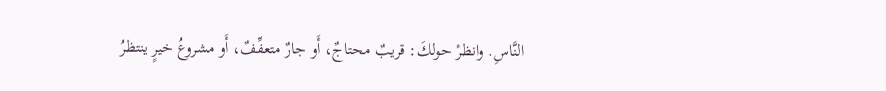النَّاسِ. وانظرْ حولكَ: قريبٌ محتاجٌ، أَو جارٌ متعفِّفٌ، أَو مشروعُ خيرٍ ينتظرُ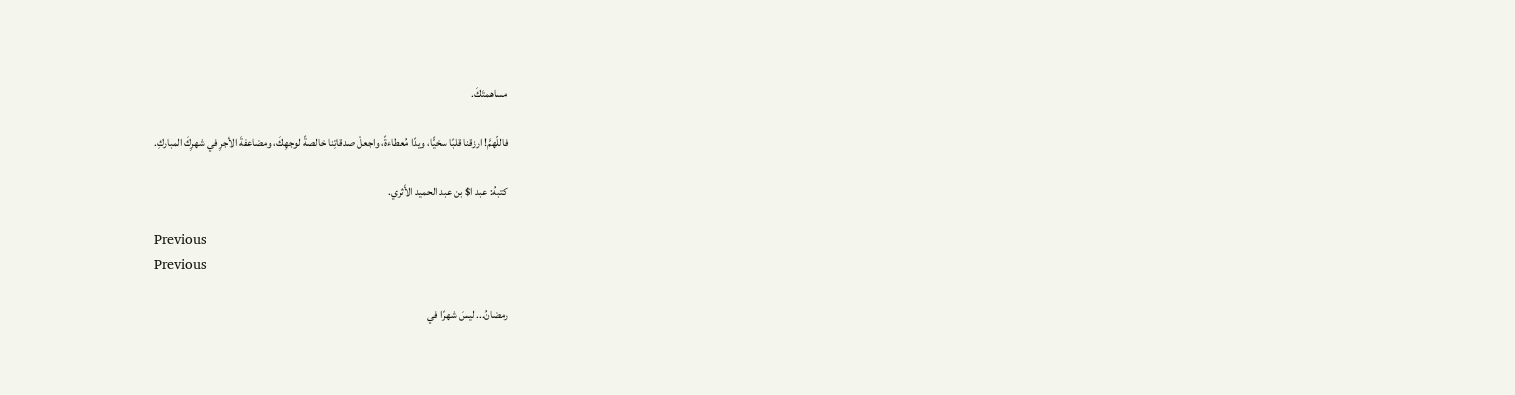مساهمتَكَ.

فاللّهمَّ! ارزقنا قلبًا سخيًّا، ويدًا مُعطاءةً، واجعلْ صدقاتِنا خالصةً لوجهِكَ، ومضاعفةَ الأجرِ في شهرِكَ المباركِ.

كتبهُ: عبد ا$ بن عبد الحميد الأَثري.

Previous
Previous

رمضانُ... ليسَ شهرًا في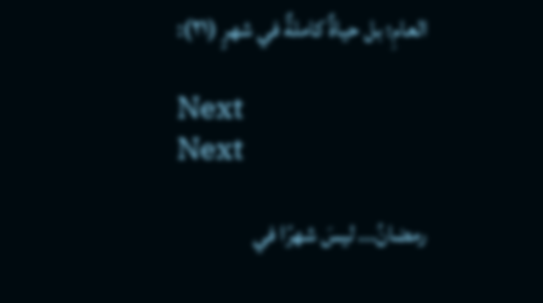العامِ؛ بل حياةٌ كاملةٌ في شهرٍ (٢١):

Next
Next

رمضانُ... ليسَ شهرًا في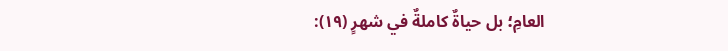العامِ؛ بل حياةٌ كاملةٌ في شهرٍ (١٩):